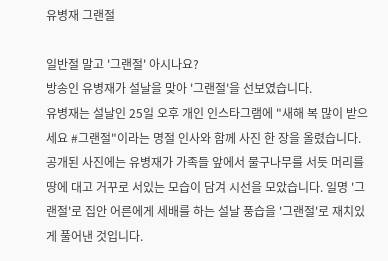유병재 그랜절

일반절 말고 '그랜절' 아시나요?
방송인 유병재가 설날을 맞아 '그랜절'을 선보였습니다.
유병재는 설날인 25일 오후 개인 인스타그램에 "새해 복 많이 받으세요 #그랜절"이라는 명절 인사와 함께 사진 한 장을 올렸습니다.
공개된 사진에는 유병재가 가족들 앞에서 물구나무를 서듯 머리를 땅에 대고 거꾸로 서있는 모습이 담겨 시선을 모았습니다. 일명 '그랜절'로 집안 어른에게 세배를 하는 설날 풍습을 '그랜절'로 재치있게 풀어낸 것입니다.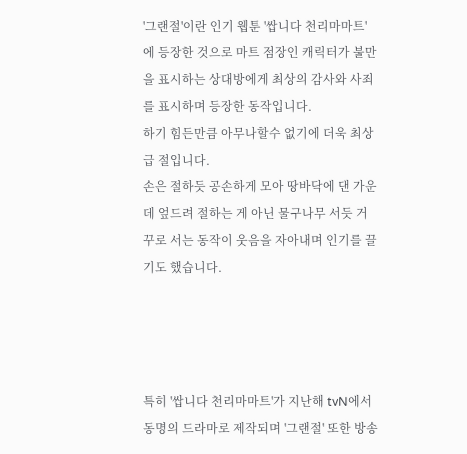'그랜절'이란 인기 웹툰 '쌉니다 천리마마트'에 등장한 것으로 마트 점장인 캐릭터가 불만을 표시하는 상대방에게 최상의 감사와 사죄를 표시하며 등장한 동작입니다.
하기 힘든만큼 아무나할수 없기에 더욱 최상급 절입니다.
손은 절하듯 공손하게 모아 땅바닥에 댄 가운데 엎드려 절하는 게 아닌 물구나무 서듯 거꾸로 서는 동작이 웃음을 자아내며 인기를 끌기도 했습니다.




특히 '쌉니다 천리마마트'가 지난해 tvN에서 동명의 드라마로 제작되며 '그랜절' 또한 방송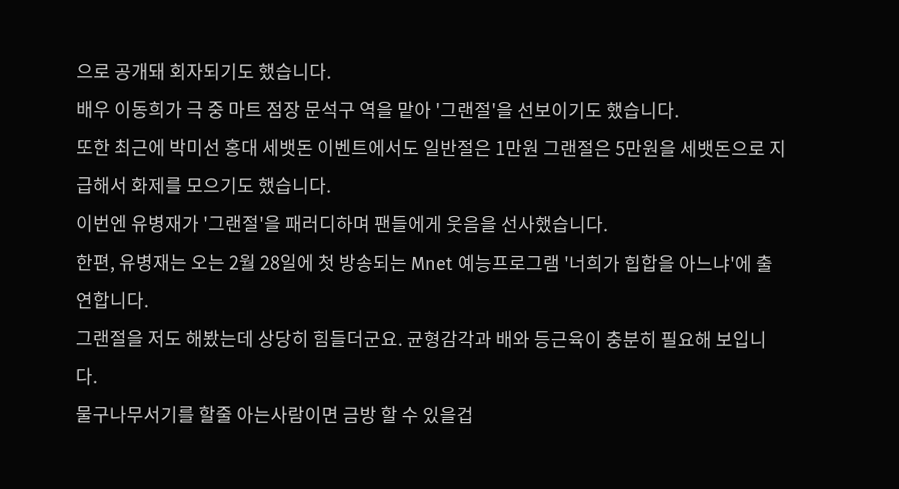으로 공개돼 회자되기도 했습니다.
배우 이동희가 극 중 마트 점장 문석구 역을 맡아 '그랜절'을 선보이기도 했습니다.
또한 최근에 박미선 홍대 세뱃돈 이벤트에서도 일반절은 1만원 그랜절은 5만원을 세뱃돈으로 지급해서 화제를 모으기도 했습니다.
이번엔 유병재가 '그랜절'을 패러디하며 팬들에게 웃음을 선사했습니다.
한편, 유병재는 오는 2월 28일에 첫 방송되는 Mnet 예능프로그램 '너희가 힙합을 아느냐'에 출연합니다.
그랜절을 저도 해봤는데 상당히 힘들더군요. 균형감각과 배와 등근육이 충분히 필요해 보입니다.
물구나무서기를 할줄 아는사람이면 금방 할 수 있을겁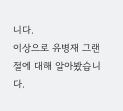니다.
이상으로 유병재 그랜절에 대해 알아봤습니다.